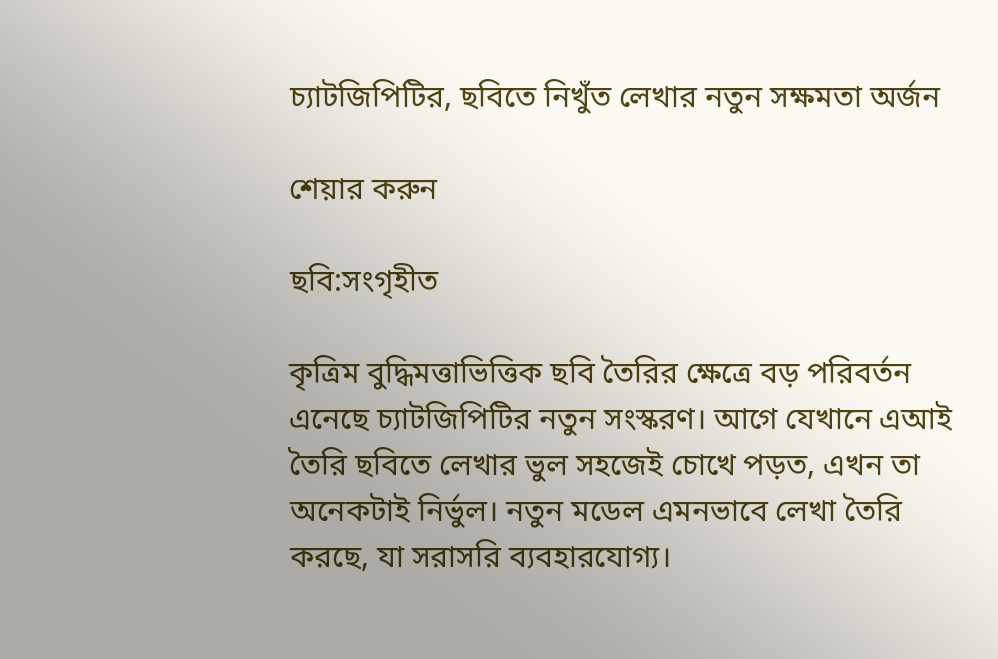চ্যাটজিপিটির, ছবিতে নিখুঁত লেখার নতুন সক্ষমতা অর্জন

শেয়ার করুন

ছবি:সংগৃহীত

কৃত্রিম বুদ্ধিমত্তাভিত্তিক ছবি তৈরির ক্ষেত্রে বড় পরিবর্তন এনেছে চ্যাটজিপিটির নতুন সংস্করণ। আগে যেখানে এআই তৈরি ছবিতে লেখার ভুল সহজেই চোখে পড়ত, এখন তা অনেকটাই নির্ভুল। নতুন মডেল এমনভাবে লেখা তৈরি করছে, যা সরাসরি ব্যবহারযোগ্য।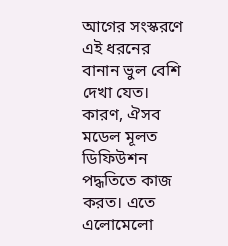আগের সংস্করণে এই ধরনের বানান ভুল বেশি দেখা যেত। কারণ, ঐসব মডেল মূলত ডিফিউশন পদ্ধতিতে কাজ করত। এতে এলোমেলো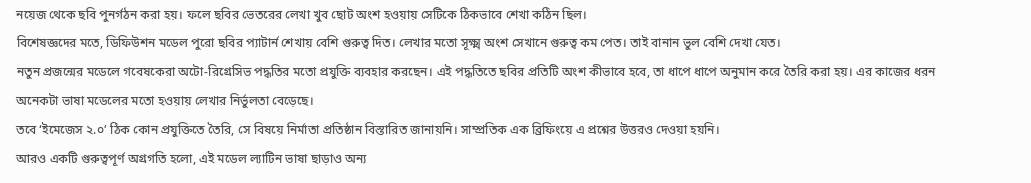নয়েজ থেকে ছবি পুনর্গঠন করা হয়। ফলে ছবির ভেতরের লেখা খুব ছোট অংশ হওয়ায় সেটিকে ঠিকভাবে শেখা কঠিন ছিল।
বিশেষজ্ঞদের মতে, ডিফিউশন মডেল পুরো ছবির প্যাটার্ন শেখায় বেশি গুরুত্ব দিত। লেখার মতো সূক্ষ্ম অংশ সেখানে গুরুত্ব কম পেত। তাই বানান ভুল বেশি দেখা যেত।
নতুন প্রজন্মের মডেলে গবেষকেরা অটো-রিগ্রেসিভ পদ্ধতির মতো প্রযুক্তি ব্যবহার করছেন। এই পদ্ধতিতে ছবির প্রতিটি অংশ কীভাবে হবে, তা ধাপে ধাপে অনুমান করে তৈরি করা হয়। এর কাজের ধরন অনেকটা ভাষা মডেলের মতো হওয়ায় লেখার নির্ভুলতা বেড়েছে।
তবে ‘ইমেজেস ২.০’ ঠিক কোন প্রযুক্তিতে তৈরি, সে বিষয়ে নির্মাতা প্রতিষ্ঠান বিস্তারিত জানায়নি। সাম্প্রতিক এক ব্রিফিংয়ে এ প্রশ্নের উত্তরও দেওয়া হয়নি।
আরও একটি গুরুত্বপূর্ণ অগ্রগতি হলো, এই মডেল ল্যাটিন ভাষা ছাড়াও অন্য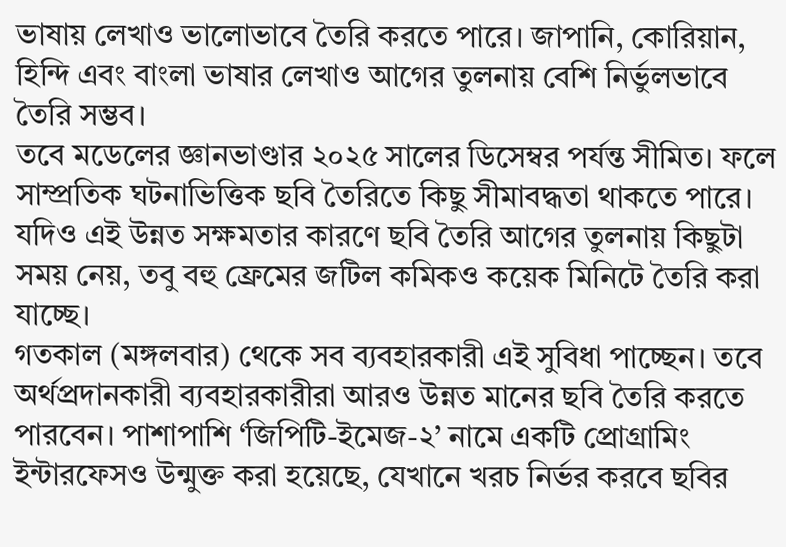ভাষায় লেখাও ভালোভাবে তৈরি করতে পারে। জাপানি, কোরিয়ান, হিন্দি এবং বাংলা ভাষার লেখাও আগের তুলনায় বেশি নির্ভুলভাবে তৈরি সম্ভব।
তবে মডেলের জ্ঞানভাণ্ডার ২০২৫ সালের ডিসেম্বর পর্যন্ত সীমিত। ফলে সাম্প্রতিক ঘটনাভিত্তিক ছবি তৈরিতে কিছু সীমাবদ্ধতা থাকতে পারে।
যদিও এই উন্নত সক্ষমতার কারণে ছবি তৈরি আগের তুলনায় কিছুটা সময় নেয়, তবু বহু ফ্রেমের জটিল কমিকও কয়েক মিনিটে তৈরি করা যাচ্ছে।
গতকাল (মঙ্গলবার) থেকে সব ব্যবহারকারী এই সুবিধা পাচ্ছেন। তবে অর্থপ্রদানকারী ব্যবহারকারীরা আরও উন্নত মানের ছবি তৈরি করতে পারবেন। পাশাপাশি ‘জিপিটি-ইমেজ-২’ নামে একটি প্রোগ্রামিং ইন্টারফেসও উন্মুক্ত করা হয়েছে, যেখানে খরচ নির্ভর করবে ছবির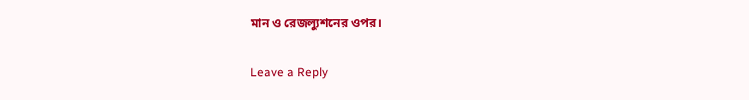মান ও রেজল্যুশনের ওপর।

Leave a Reply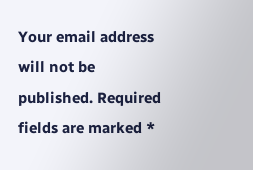Your email address will not be published. Required fields are marked *